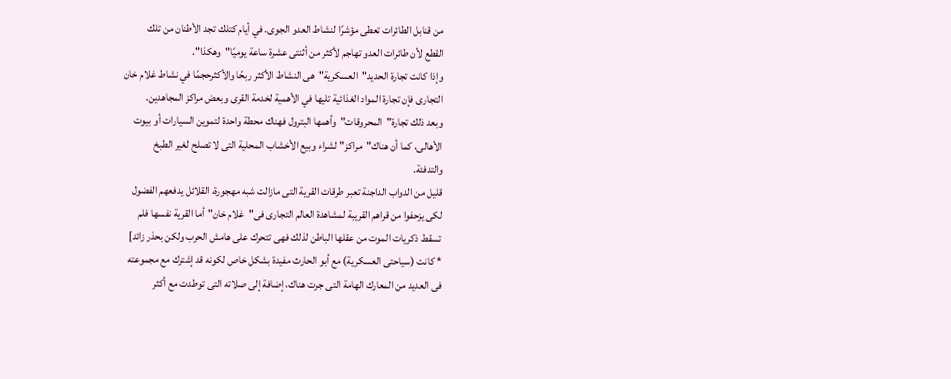من قنابل الطائرات تعطى مؤشرًا لنشاط العدو الجوى. في أيام كتلك تجد الأطنان من تلك
القطع لأن طائرات العدو تهاجم لأكثر من أثنتى عشرة ساعة يوميًا"وهكذا".
وإذا كانت تجارة الحديد"العسكرية"هى النشاط الأكثر ربحًا والأكثرحجمًا في نشاط غلام خان
التجارى فإن تجارة المواد الغذائية تليها في الأهمية لخدمة القرى وبعض مراكز المجاهدين.
وبعد ذلك تجارة"المحروقات"وأهمها البترول فهناك محطة واحدة لتموين السيارات أو بيوت
الأهالى، كما أن هناك"مراكز"لشراء وبيع الأخشاب المحلية التى لا تصلح لغير الطبخ
والتدفئة.
قليل من الدواب الداجنة تعبر طرقات القرية التى مازالت شبه مهجورة، القلائل يدفعهم الفضول
لكى يزحفوا من قراهم القريبة لمشاهدة العالم التجارى فى"غلام خان"أما القرية نفسها فلم
تسقط ذكريات الموت من عقلها الباطن لذلك فهى تتحرك على هامش الحرب ولكن بحذر زائد]
* كانت (سياحتى العسكرية) مع أبو الحارث مفيدة بشكل خاص لكونه قد إشترك مع مجموعته
فى العديد من المعارك الهامة التى جرت هناك، إضافة إلى صلاته التى توطدت مع أكثر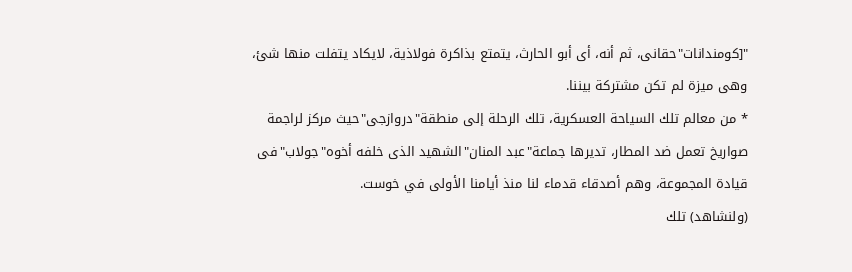"[كومندانات"حقانى، ثم أنه، أى أبو الحارث، يتمتع بذاكرة فولاذية، لايكاد يتفلت منها شئ،
وهى ميزة لم تكن مشتركة بيننا.
* من معالم تلك السياحة العسكرية، تلك الرحلة إلى منطقة"دروازجى"حيث مركز لراجمة
صواريخ تعمل ضد المطار، تديرها جماعة"عبد المنان"الشهيد الذى خلفه أخوه"جولاب"فى
قيادة المجموعة، وهم أصدقاء قدماء لنا منذ أيامنا الأولى في خوست.
(ولنشاهد) تلك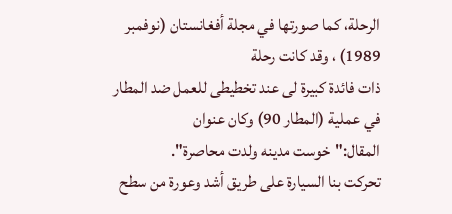الرحلة، كما صورتها في مجلة أفغانستان (نوفمبر 1989) ، وقد كانت رحلة
ذات فائدة كبيرة لى عند تخطيطى للعمل ضد المطار في عملية (المطار 90) وكان عنوان
المقال:"خوست مدينه ولدت محاصرة".
تحركت بنا السيارة على طريق أشد وعورة من سطح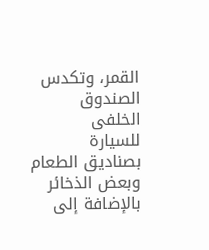القمر، وتكدس الصندوق الخلفى
للسيارة بصناديق الطعام وبعض الذخائر بالإضافة إلى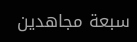سبعة مجاهدين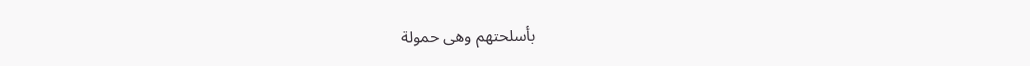بأسلحتهم وهى حمولة